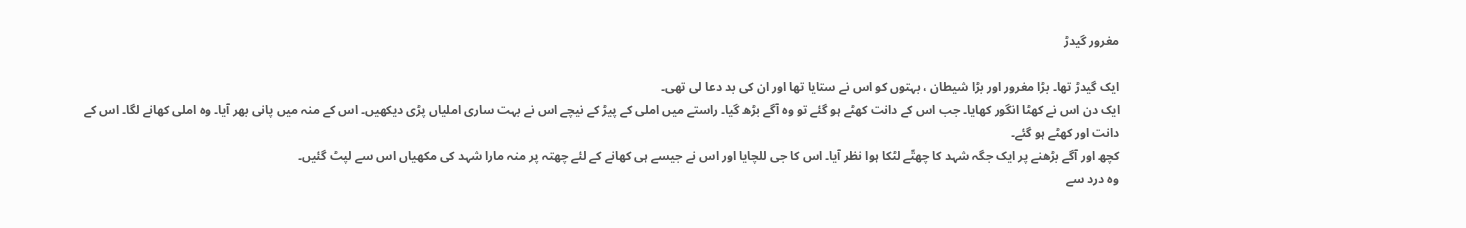مغرور گیدڑ

ایک گیدڑ تھا۔ بڑا مغرور اور بڑا شیطان ، بہتوں کو اس نے ستایا تھا اور ان کی بد دعا لی تھی۔
ایک دن اس نے کھٹا انگور کھایا۔ جب اس کے دانت کھٹے ہو گئے تو وہ آگے بڑھ گیا۔ راستے میں املی کے پیڑ کے نیچے اس نے بہت ساری املیاں پڑی دیکھیں۔ اس کے منہ میں پانی بھر آیا۔ وہ املی کھانے لگا۔ اس کے دانت اور کھٹے ہو گئے۔
کچھ اور آگے بڑھنے پر ایک جگہ شہد کا چھتّے لٹکا ہوا نظر آیا۔ اس کا جی للچایا اور اس نے جیسے ہی کھانے کے لئے چھتہ پر منہ مارا شہد کی مکھیاں اس سے لپٹ گئیں۔
وہ درد سے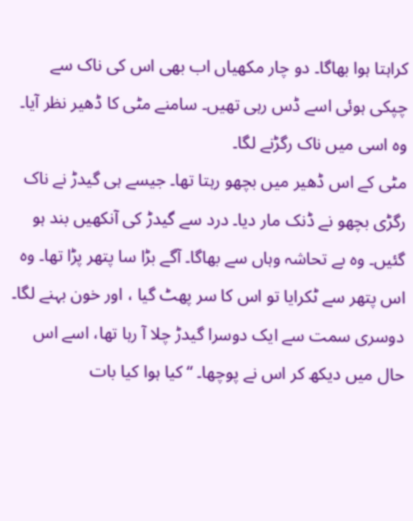کراہتا ہوا بھاگا۔ دو چار مکھیاں اب بھی اس کی ناک سے چپکی ہوئی اسے ڈس رہی تھیں۔ سامنے مٹی کا ڈھیر نظر آیا۔ وہ اسی میں ناک رگڑنے لگا۔
مٹی کے اس ڈھیر میں بچھو رہتا تھا۔ جیسے ہی گیدڑ نے ناک رگڑی بچھو نے ڈنک مار دیا۔ درد سے گیدڑ کی آنکھیں بند ہو گئیں۔ وہ بے تحاشہ وہاں سے بھاگا۔ آگے بڑا سا پتھر پڑا تھا۔ وہ اس پتھر سے ٹکرایا تو اس کا سر پھٹ گیا ، اور خون بہنے لگا۔
دوسری سمت سے ایک دوسرا گیدڑ چلا آ رہا تھا، اسے اس حال میں دیکھ کر اس نے پوچھا۔ “کیا ہوا کیا بات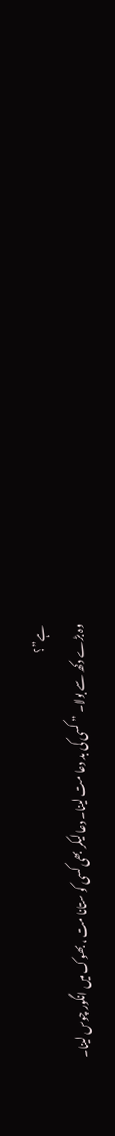ہے”؟
وہ بڑے دکھ سے بولا۔ ” کسی کی بد دعا مت لینا۔ دعا لیکر بھی کسی کو ستانا مت ، بھوک میں انگور چوس لینا۔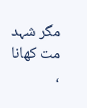مگر شہد مت کھانا ،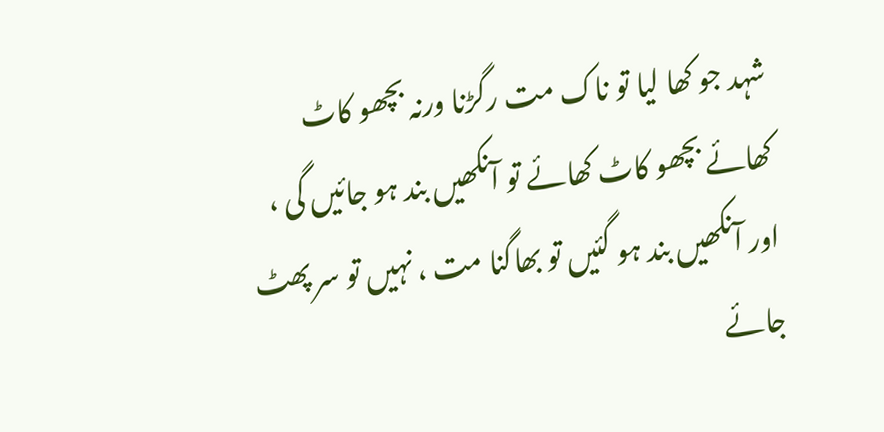شہد جو کھا لیا تو ناک مت رگڑنا ورنہ بچھو کاٹ کھائے بچھو کاٹ کھائے تو آنکھیں بند ہو جائیں گی ، اور آنکھیں بند ہو گئیں تو بھاگنا مت ، نہیں تو سر پھٹ جائے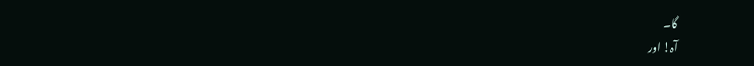گا۔
آہ! اور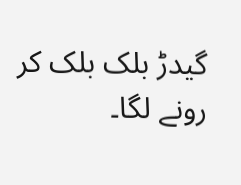گیدڑ بلک بلک کر رونے لگا۔